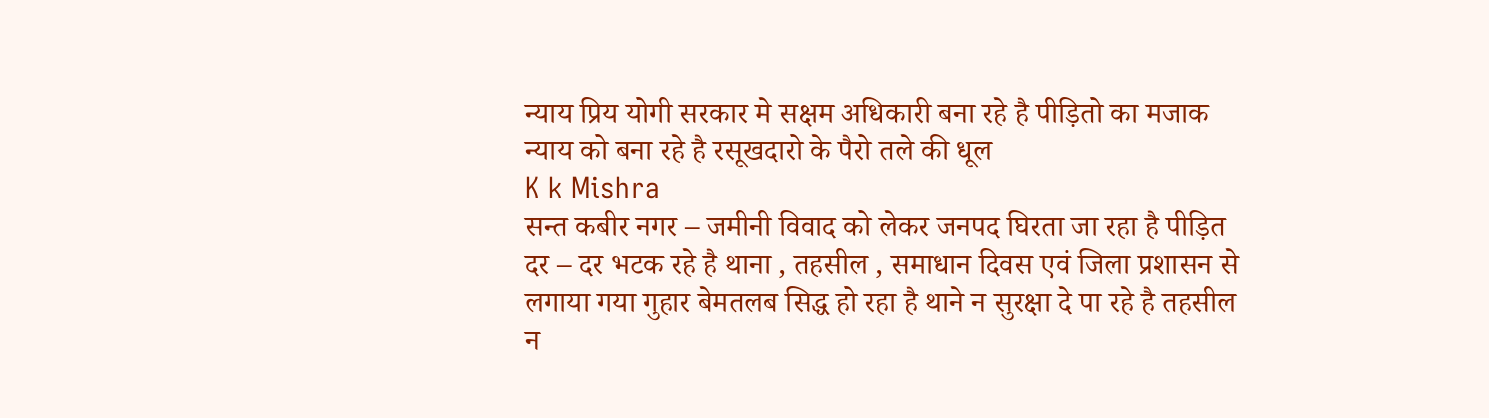न्याय प्रिय योगी सरकार मे सक्षम अधिकारी बना रहे है पीड़ितो का मजाक न्याय को बना रहे है रसूखदारो के पैरो तले की धूल
K k Mishra
सन्त कबीर नगर – जमीनी विवाद को लेकर जनपद घिरता जा रहा है पीड़ित दर – दर भटक रहे है थाना , तहसील , समाधान दिवस एवं जिला प्रशासन से लगाया गया गुहार बेमतलब सिद्ध हो रहा है थाने न सुरक्षा दे पा रहे है तहसील न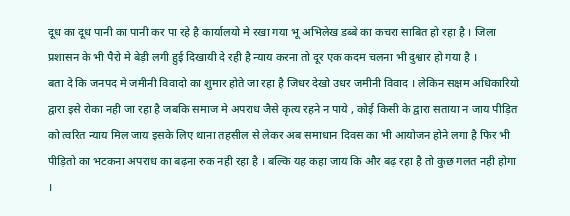दूध का दूध पानी का पानी कर पा रहे है कार्यालयो मे रखा गया भू अभिलेख डब्बे का कचरा साबित हो रहा है । जिला प्रशासन के भी पैरो मे बेड़ी लगी हुई दिखायी दे रही है न्याय करना तो दूर एक कदम चलना भी दुश्वार हो गया है ।
बता दे कि जनपद मे जमीनी विवादो का शुमार होते जा रहा है जिधर देखो उधर जमीनी विवाद । लेकिन सक्षम अधिकारियो द्वारा इसे रोका नही जा रहा है जबकि समाज मे अपराध जैसे कृत्य रहने न पाये , कोई किसी के द्वारा सताया न जाय पीड़ित को त्वरित न्याय मिल जाय इसके लिए थाना तहसील से लेकर अब समाधान दिवस का भी आयोजन होने लगा है फिर भी पीड़ितो का भटकना अपराध का बढ़ना रुक नही रहा है । बल्कि यह कहा जाय कि और बढ़ रहा है तो कुछ गलत नही होगा ।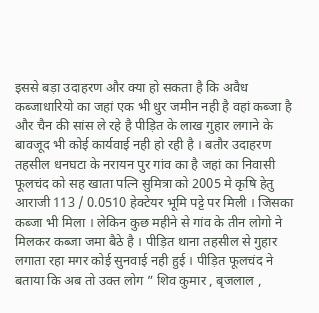इससे बड़ा उदाहरण और क्या हो सकता है कि अवैध कब्जाधारियो का जहां एक भी धुर जमीन नही है वहां कब्जा है और चैन की सांस ले रहे है पीड़ित के लाख गुहार लगाने के बावजूद भी कोई कार्यवाई नही हो रही है । बतौर उदाहरण तहसील धनघटा के नरायन पुर गांव का है जहां का निवासी फूलचंद को सह खाता पत्नि सुमित्रा को 2005 मे कृषि हेतु आराजी 113 / 0.0510 हेक्टेयर भूमि पट्टे पर मिली । जिसका कब्जा भी मिला । लेकिन कुछ महीने से गांव के तीन लोगो ने मिलकर कब्जा जमा बैठे है । पीड़ित थाना तहसील से गुहार लगाता रहा मगर कोई सुनवाई नही हुई । पीड़ित फूलचंद ने बताया कि अब तो उक्त लोग ” शिव कुमार , बृजलाल ,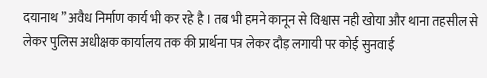दयानाथ ” अवैध निर्माण कार्य भी कर रहे है । तब भी हमने कानून से विश्वास नही खोया और थाना तहसील से लेकर पुलिस अधीक्षक कार्यालय तक की प्रार्थना पत्र लेकर दौड़ लगायी पर कोई सुनवाई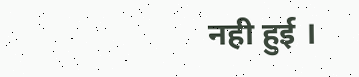नही हुई ।